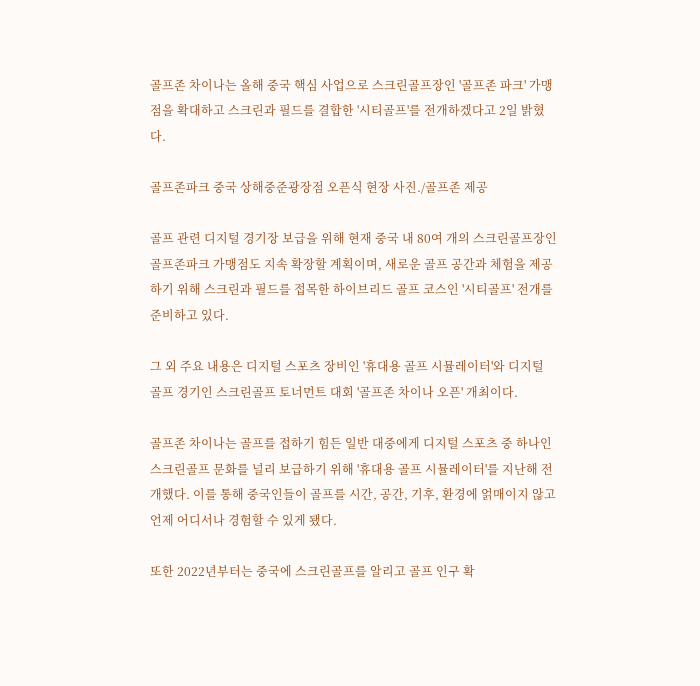골프존 차이나는 올해 중국 핵심 사업으로 스크린골프장인 '골프존 파크' 가맹점을 확대하고 스크린과 필드를 결합한 '시티골프'를 전개하겠다고 2일 밝혔다.

골프존파크 중국 상해중준광장점 오픈식 현장 사진./골프존 제공

골프 관련 디지털 경기장 보급을 위해 현재 중국 내 80여 개의 스크린골프장인 골프존파크 가맹점도 지속 확장할 계획이며, 새로운 골프 공간과 체험을 제공하기 위해 스크린과 필드를 접목한 하이브리드 골프 코스인 '시티골프' 전개를 준비하고 있다.

그 외 주요 내용은 디지털 스포츠 장비인 '휴대용 골프 시뮬레이터'와 디지털 골프 경기인 스크린골프 토너먼트 대회 '골프존 차이나 오픈' 개최이다.

골프존 차이나는 골프를 접하기 힘든 일반 대중에게 디지털 스포츠 중 하나인 스크린골프 문화를 널리 보급하기 위해 '휴대용 골프 시뮬레이터'를 지난해 전개했다. 이를 통해 중국인들이 골프를 시간, 공간, 기후, 환경에 얽매이지 않고 언제 어디서나 경험할 수 있게 됐다.

또한 2022년부터는 중국에 스크린골프를 알리고 골프 인구 확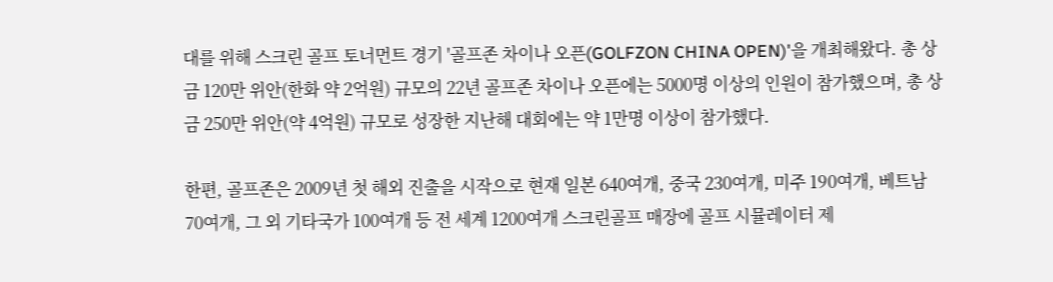대를 위해 스크린 골프 토너먼트 경기 '골프존 차이나 오픈(GOLFZON CHINA OPEN)'을 개최해왔다. 총 상금 120만 위안(한화 약 2억원) 규모의 22년 골프존 차이나 오픈에는 5000명 이상의 인원이 참가했으며, 총 상금 250만 위안(약 4억원) 규모로 성장한 지난해 대회에는 약 1만명 이상이 참가했다.

한편, 골프존은 2009년 첫 해외 진출을 시작으로 현재 일본 640여개, 중국 230여개, 미주 190여개, 베트남 70여개, 그 외 기타국가 100여개 등 전 세계 1200여개 스크린골프 매장에 골프 시뮬레이터 제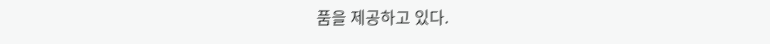품을 제공하고 있다.